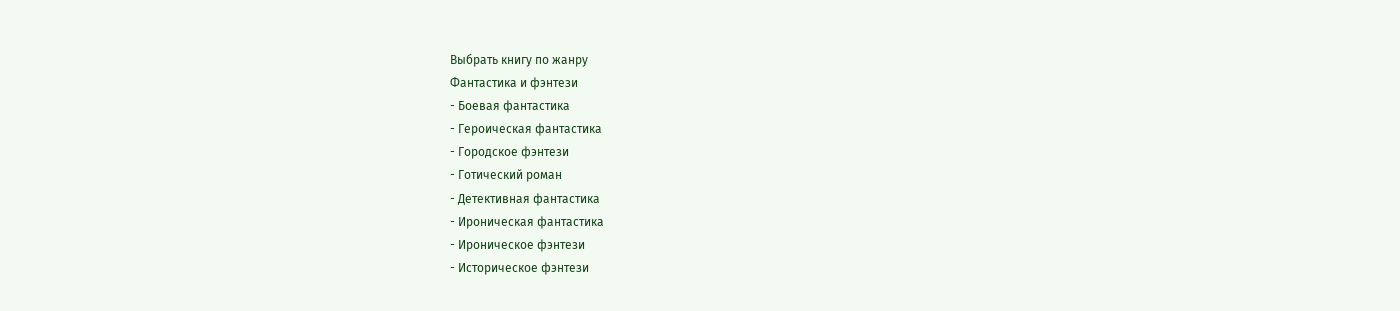Выбрать книгу по жанру
Фантастика и фэнтези
- Боевая фантастика
- Героическая фантастика
- Городское фэнтези
- Готический роман
- Детективная фантастика
- Ироническая фантастика
- Ироническое фэнтези
- Историческое фэнтези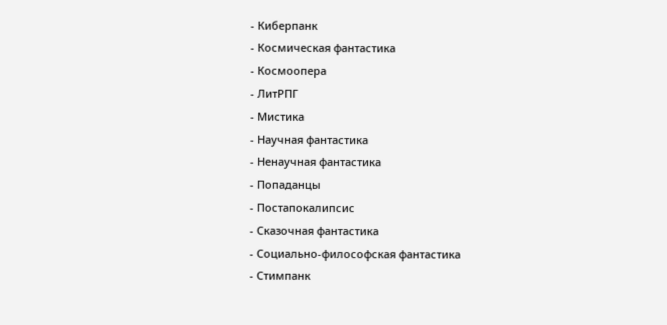- Киберпанк
- Космическая фантастика
- Космоопера
- ЛитРПГ
- Мистика
- Научная фантастика
- Ненаучная фантастика
- Попаданцы
- Постапокалипсис
- Сказочная фантастика
- Социально-философская фантастика
- Стимпанк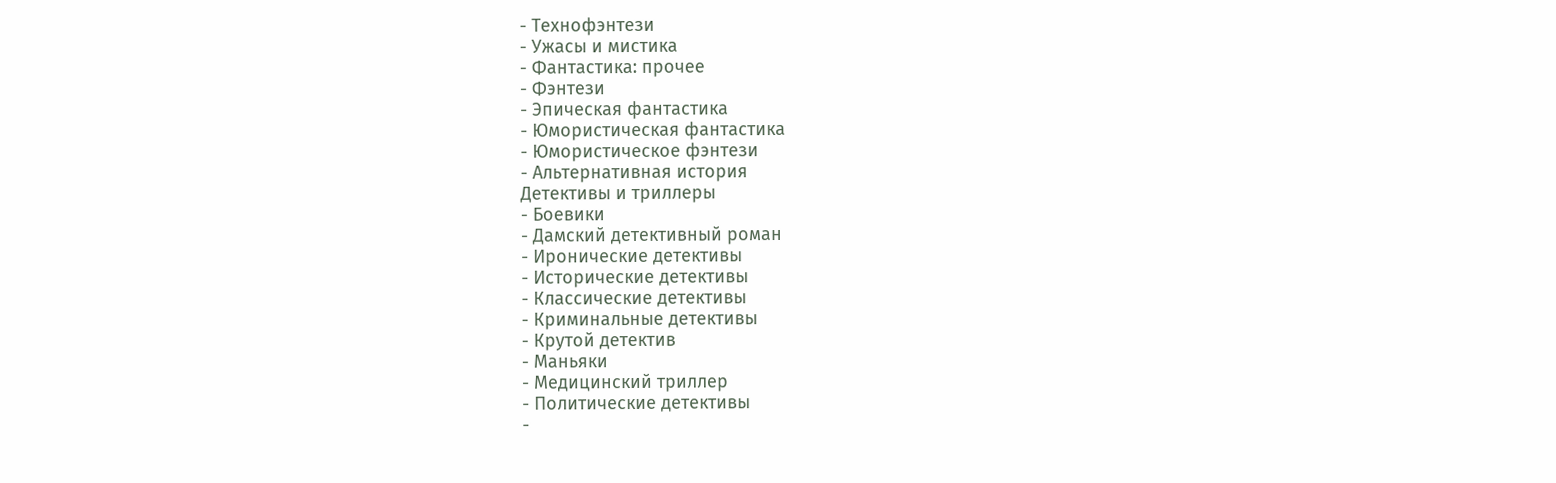- Технофэнтези
- Ужасы и мистика
- Фантастика: прочее
- Фэнтези
- Эпическая фантастика
- Юмористическая фантастика
- Юмористическое фэнтези
- Альтернативная история
Детективы и триллеры
- Боевики
- Дамский детективный роман
- Иронические детективы
- Исторические детективы
- Классические детективы
- Криминальные детективы
- Крутой детектив
- Маньяки
- Медицинский триллер
- Политические детективы
-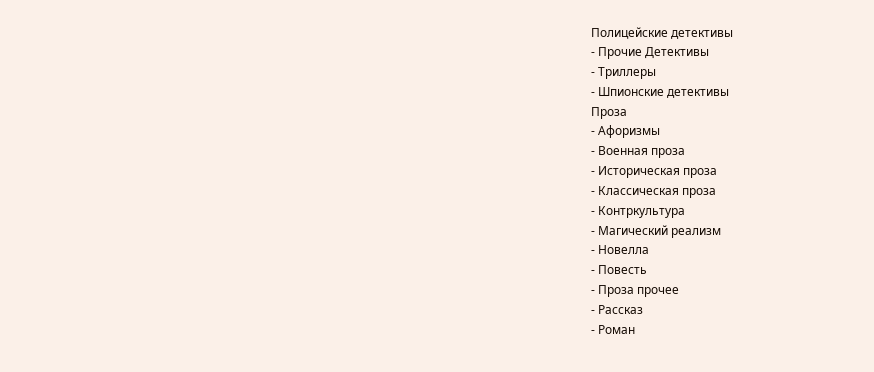Полицейские детективы
- Прочие Детективы
- Триллеры
- Шпионские детективы
Проза
- Афоризмы
- Военная проза
- Историческая проза
- Классическая проза
- Контркультура
- Магический реализм
- Новелла
- Повесть
- Проза прочее
- Рассказ
- Роман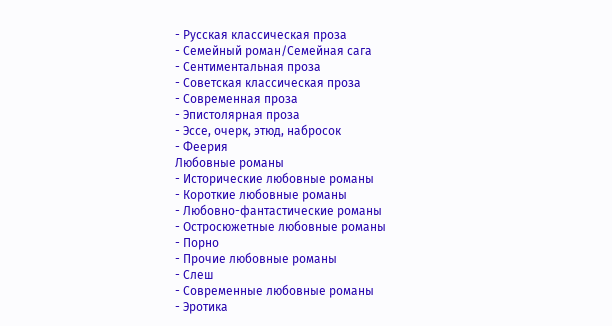- Русская классическая проза
- Семейный роман/Семейная сага
- Сентиментальная проза
- Советская классическая проза
- Современная проза
- Эпистолярная проза
- Эссе, очерк, этюд, набросок
- Феерия
Любовные романы
- Исторические любовные романы
- Короткие любовные романы
- Любовно-фантастические романы
- Остросюжетные любовные романы
- Порно
- Прочие любовные романы
- Слеш
- Современные любовные романы
- Эротика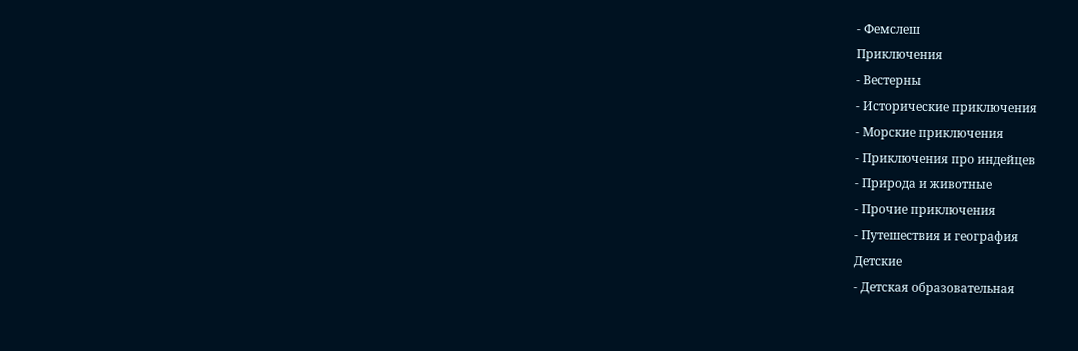- Фемслеш
Приключения
- Вестерны
- Исторические приключения
- Морские приключения
- Приключения про индейцев
- Природа и животные
- Прочие приключения
- Путешествия и география
Детские
- Детская образовательная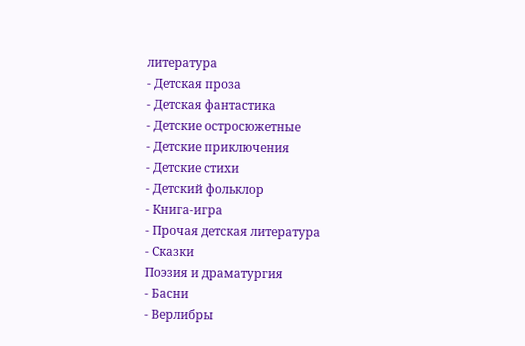литература
- Детская проза
- Детская фантастика
- Детские остросюжетные
- Детские приключения
- Детские стихи
- Детский фольклор
- Книга-игра
- Прочая детская литература
- Сказки
Поэзия и драматургия
- Басни
- Верлибры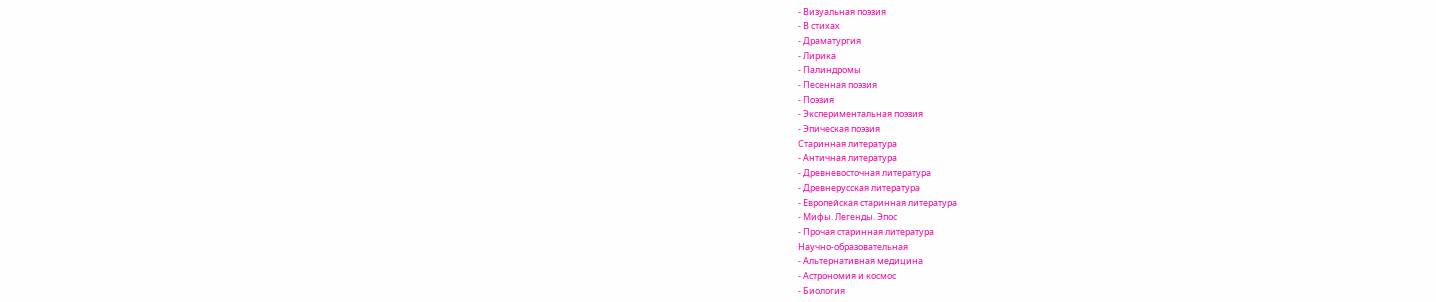- Визуальная поэзия
- В стихах
- Драматургия
- Лирика
- Палиндромы
- Песенная поэзия
- Поэзия
- Экспериментальная поэзия
- Эпическая поэзия
Старинная литература
- Античная литература
- Древневосточная литература
- Древнерусская литература
- Европейская старинная литература
- Мифы. Легенды. Эпос
- Прочая старинная литература
Научно-образовательная
- Альтернативная медицина
- Астрономия и космос
- Биология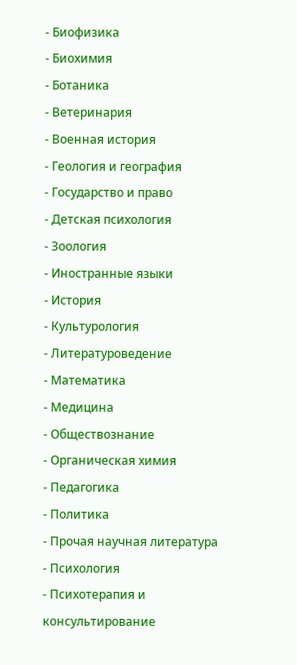- Биофизика
- Биохимия
- Ботаника
- Ветеринария
- Военная история
- Геология и география
- Государство и право
- Детская психология
- Зоология
- Иностранные языки
- История
- Культурология
- Литературоведение
- Математика
- Медицина
- Обществознание
- Органическая химия
- Педагогика
- Политика
- Прочая научная литература
- Психология
- Психотерапия и консультирование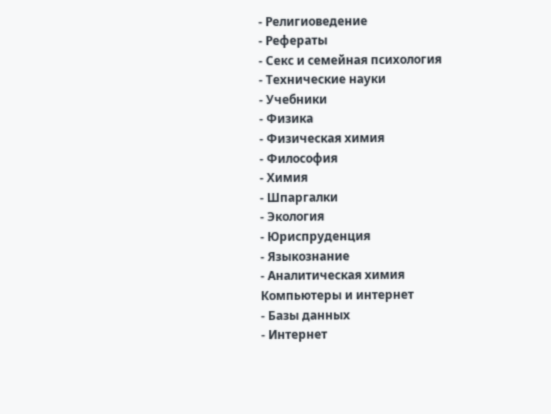- Религиоведение
- Рефераты
- Секс и семейная психология
- Технические науки
- Учебники
- Физика
- Физическая химия
- Философия
- Химия
- Шпаргалки
- Экология
- Юриспруденция
- Языкознание
- Аналитическая химия
Компьютеры и интернет
- Базы данных
- Интернет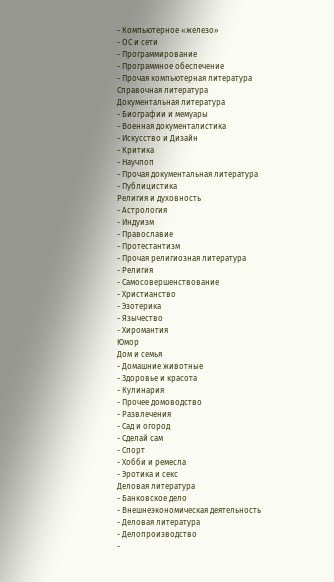- Компьютерное «железо»
- ОС и сети
- Программирование
- Программное обеспечение
- Прочая компьютерная литература
Справочная литература
Документальная литература
- Биографии и мемуары
- Военная документалистика
- Искусство и Дизайн
- Критика
- Научпоп
- Прочая документальная литература
- Публицистика
Религия и духовность
- Астрология
- Индуизм
- Православие
- Протестантизм
- Прочая религиозная литература
- Религия
- Самосовершенствование
- Христианство
- Эзотерика
- Язычество
- Хиромантия
Юмор
Дом и семья
- Домашние животные
- Здоровье и красота
- Кулинария
- Прочее домоводство
- Развлечения
- Сад и огород
- Сделай сам
- Спорт
- Хобби и ремесла
- Эротика и секс
Деловая литература
- Банковское дело
- Внешнеэкономическая деятельность
- Деловая литература
- Делопроизводство
-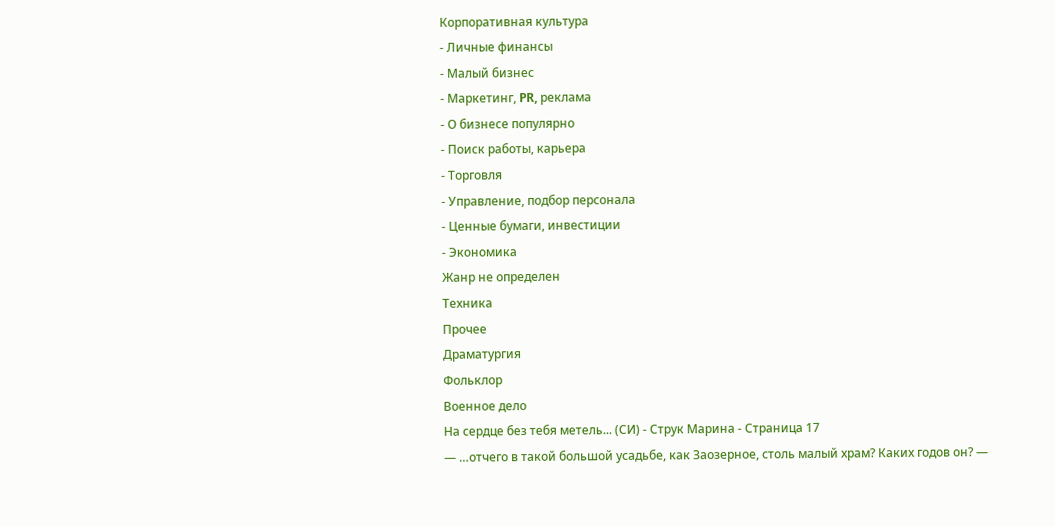Корпоративная культура
- Личные финансы
- Малый бизнес
- Маркетинг, PR, реклама
- О бизнесе популярно
- Поиск работы, карьера
- Торговля
- Управление, подбор персонала
- Ценные бумаги, инвестиции
- Экономика
Жанр не определен
Техника
Прочее
Драматургия
Фольклор
Военное дело
На сердце без тебя метель... (СИ) - Струк Марина - Страница 17
— …отчего в такой большой усадьбе, как Заозерное, столь малый храм? Каких годов он? —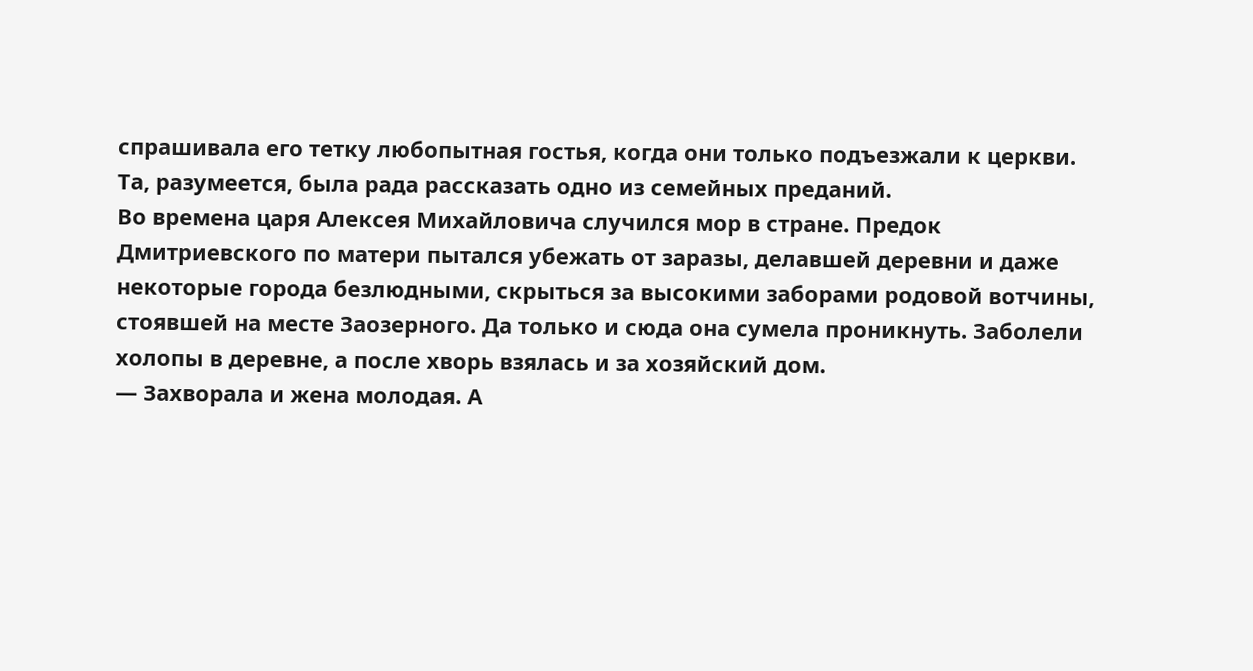спрашивала его тетку любопытная гостья, когда они только подъезжали к церкви. Та, разумеется, была рада рассказать одно из семейных преданий.
Во времена царя Алексея Михайловича случился мор в стране. Предок Дмитриевского по матери пытался убежать от заразы, делавшей деревни и даже некоторые города безлюдными, скрыться за высокими заборами родовой вотчины, стоявшей на месте Заозерного. Да только и сюда она сумела проникнуть. Заболели холопы в деревне, а после хворь взялась и за хозяйский дом.
— Захворала и жена молодая. А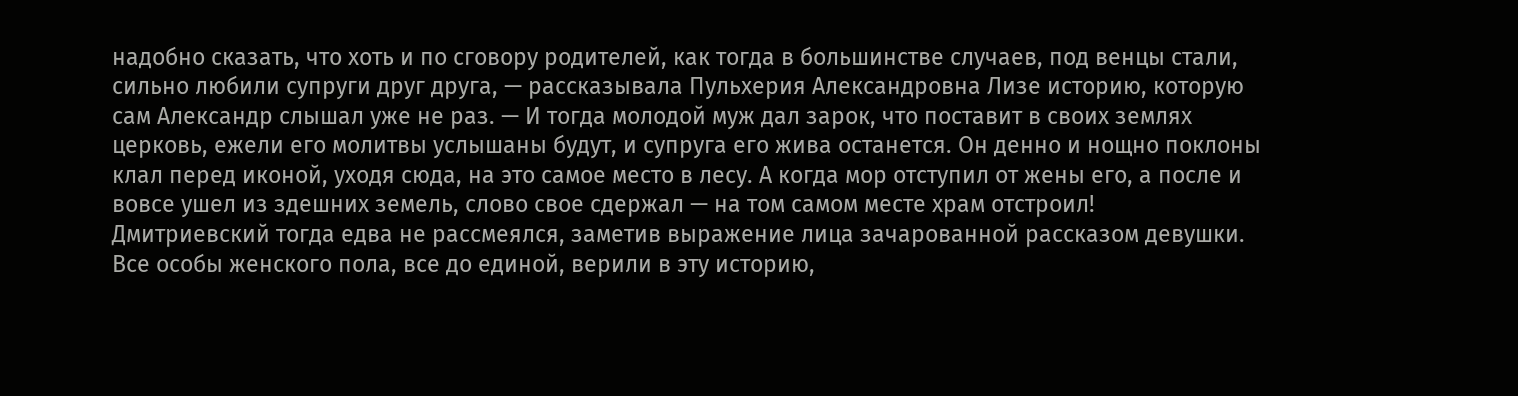надобно сказать, что хоть и по сговору родителей, как тогда в большинстве случаев, под венцы стали, сильно любили супруги друг друга, — рассказывала Пульхерия Александровна Лизе историю, которую сам Александр слышал уже не раз. — И тогда молодой муж дал зарок, что поставит в своих землях церковь, ежели его молитвы услышаны будут, и супруга его жива останется. Он денно и нощно поклоны клал перед иконой, уходя сюда, на это самое место в лесу. А когда мор отступил от жены его, а после и вовсе ушел из здешних земель, слово свое сдержал — на том самом месте храм отстроил!
Дмитриевский тогда едва не рассмеялся, заметив выражение лица зачарованной рассказом девушки. Все особы женского пола, все до единой, верили в эту историю,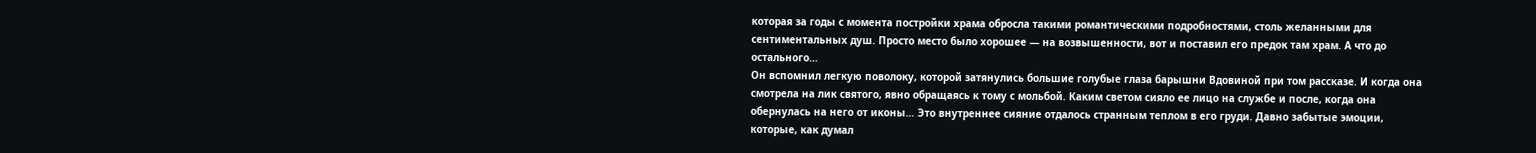которая за годы с момента постройки храма обросла такими романтическими подробностями, столь желанными для сентиментальных душ. Просто место было хорошее — на возвышенности, вот и поставил его предок там храм. А что до остального…
Он вспомнил легкую поволоку, которой затянулись большие голубые глаза барышни Вдовиной при том рассказе. И когда она смотрела на лик святого, явно обращаясь к тому с мольбой. Каким светом сияло ее лицо на службе и после, когда она обернулась на него от иконы… Это внутреннее сияние отдалось странным теплом в его груди. Давно забытые эмоции, которые, как думал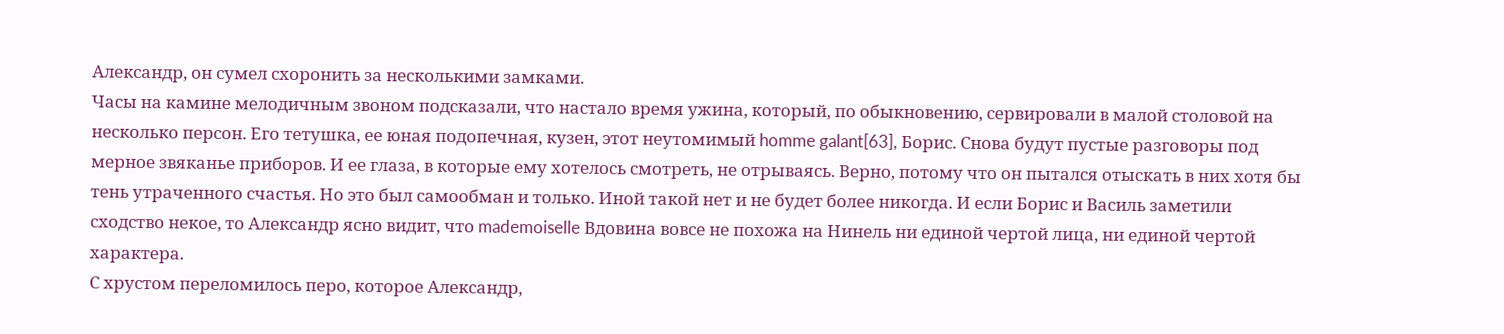Александр, он сумел схоронить за несколькими замками.
Часы на камине мелодичным звоном подсказали, что настало время ужина, который, по обыкновению, сервировали в малой столовой на несколько персон. Его тетушка, ее юная подопечная, кузен, этот неутомимый homme galant[63], Борис. Снова будут пустые разговоры под мерное звяканье приборов. И ее глаза, в которые ему хотелось смотреть, не отрываясь. Верно, потому что он пытался отыскать в них хотя бы тень утраченного счастья. Но это был самообман и только. Иной такой нет и не будет более никогда. И если Борис и Василь заметили сходство некое, то Александр ясно видит, что mademoiselle Вдовина вовсе не похожа на Нинель ни единой чертой лица, ни единой чертой характера.
С хрустом переломилось перо, которое Александр,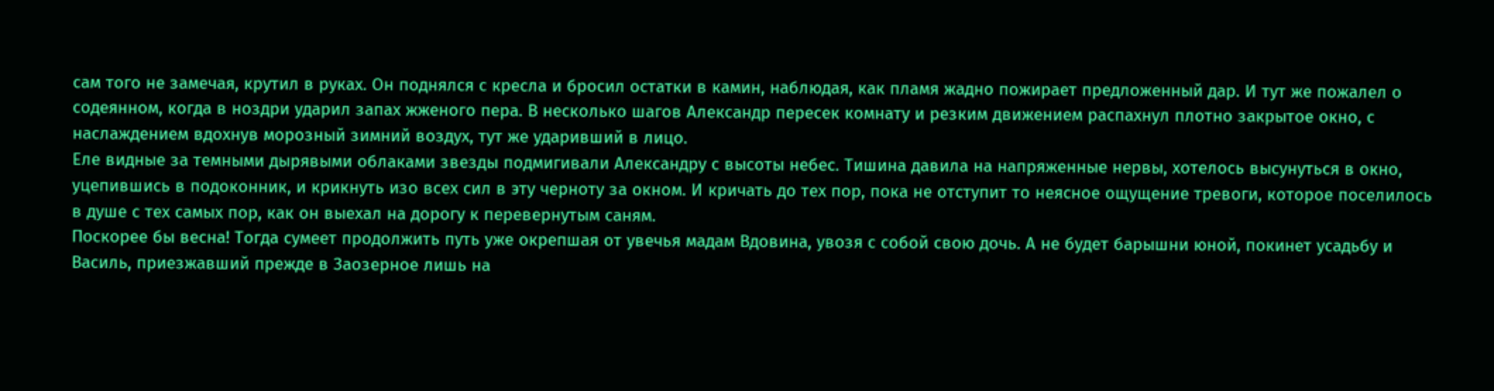сам того не замечая, крутил в руках. Он поднялся с кресла и бросил остатки в камин, наблюдая, как пламя жадно пожирает предложенный дар. И тут же пожалел о содеянном, когда в ноздри ударил запах жженого пера. В несколько шагов Александр пересек комнату и резким движением распахнул плотно закрытое окно, с наслаждением вдохнув морозный зимний воздух, тут же ударивший в лицо.
Еле видные за темными дырявыми облаками звезды подмигивали Александру с высоты небес. Тишина давила на напряженные нервы, хотелось высунуться в окно, уцепившись в подоконник, и крикнуть изо всех сил в эту черноту за окном. И кричать до тех пор, пока не отступит то неясное ощущение тревоги, которое поселилось в душе с тех самых пор, как он выехал на дорогу к перевернутым саням.
Поскорее бы весна! Тогда сумеет продолжить путь уже окрепшая от увечья мадам Вдовина, увозя с собой свою дочь. А не будет барышни юной, покинет усадьбу и Василь, приезжавший прежде в Заозерное лишь на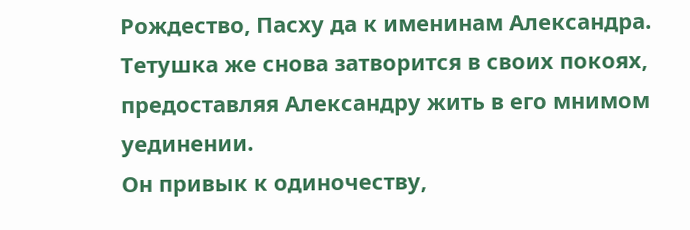Рождество, Пасху да к именинам Александра. Тетушка же снова затворится в своих покоях, предоставляя Александру жить в его мнимом уединении.
Он привык к одиночеству,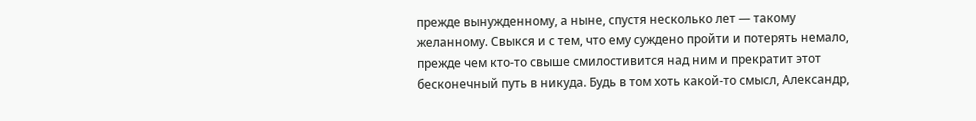прежде вынужденному, а ныне, спустя несколько лет — такому желанному. Свыкся и с тем, что ему суждено пройти и потерять немало, прежде чем кто-то свыше смилостивится над ним и прекратит этот бесконечный путь в никуда. Будь в том хоть какой-то смысл, Александр,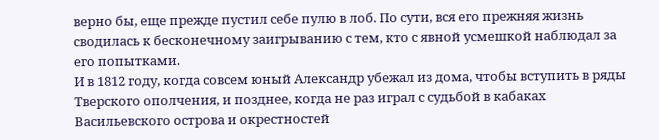верно бы, еще прежде пустил себе пулю в лоб. По сути, вся его прежняя жизнь сводилась к бесконечному заигрыванию с тем, кто с явной усмешкой наблюдал за его попытками.
И в 1812 году, когда совсем юный Александр убежал из дома, чтобы вступить в ряды Тверского ополчения, и позднее, когда не раз играл с судьбой в кабаках Васильевского острова и окрестностей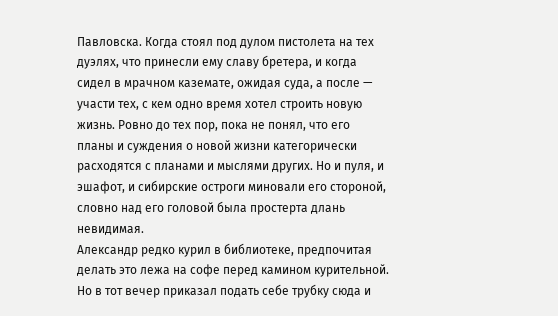Павловска. Когда стоял под дулом пистолета на тех дуэлях, что принесли ему славу бретера, и когда сидел в мрачном каземате, ожидая суда, а после — участи тех, с кем одно время хотел строить новую жизнь. Ровно до тех пор, пока не понял, что его планы и суждения о новой жизни категорически расходятся с планами и мыслями других. Но и пуля, и эшафот, и сибирские остроги миновали его стороной, словно над его головой была простерта длань невидимая.
Александр редко курил в библиотеке, предпочитая делать это лежа на софе перед камином курительной. Но в тот вечер приказал подать себе трубку сюда и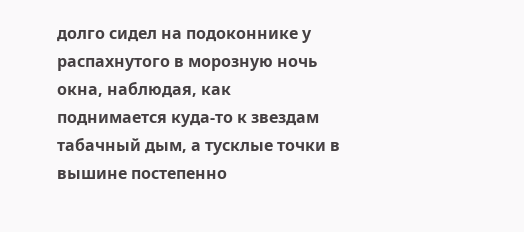долго сидел на подоконнике у распахнутого в морозную ночь окна, наблюдая, как поднимается куда-то к звездам табачный дым, а тусклые точки в вышине постепенно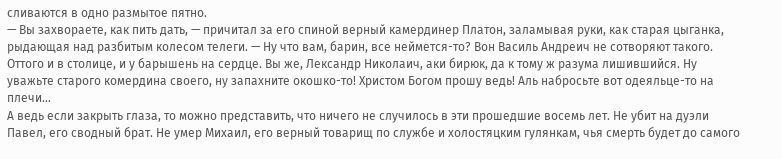сливаются в одно размытое пятно.
— Вы захвораете, как пить дать, — причитал за его спиной верный камердинер Платон, заламывая руки, как старая цыганка, рыдающая над разбитым колесом телеги. — Ну что вам, барин, все неймется-то? Вон Василь Андреич не сотворяют такого. Оттого и в столице, и у барышень на сердце. Вы же, Лександр Николаич, аки бирюк, да к тому ж разума лишившийся. Ну уважьте старого комердина своего, ну запахните окошко-то! Христом Богом прошу ведь! Аль набросьте вот одеяльце-то на плечи…
А ведь если закрыть глаза, то можно представить, что ничего не случилось в эти прошедшие восемь лет. Не убит на дуэли Павел, его сводный брат. Не умер Михаил, его верный товарищ по службе и холостяцким гулянкам, чья смерть будет до самого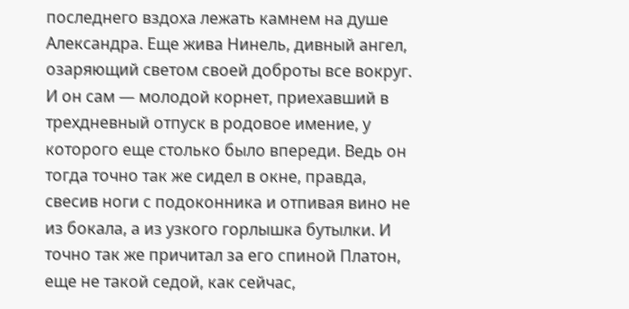последнего вздоха лежать камнем на душе Александра. Еще жива Нинель, дивный ангел, озаряющий светом своей доброты все вокруг. И он сам — молодой корнет, приехавший в трехдневный отпуск в родовое имение, у которого еще столько было впереди. Ведь он тогда точно так же сидел в окне, правда, свесив ноги с подоконника и отпивая вино не из бокала, а из узкого горлышка бутылки. И точно так же причитал за его спиной Платон, еще не такой седой, как сейчас,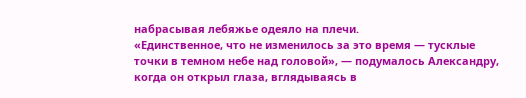набрасывая лебяжье одеяло на плечи.
«Единственное, что не изменилось за это время — тусклые точки в темном небе над головой», — подумалось Александру, когда он открыл глаза, вглядываясь в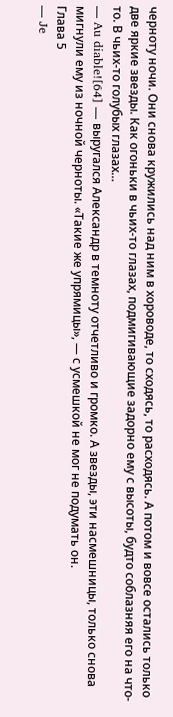черноту ночи. Они снова кружились над ним в хороводе, то сходясь, то расходясь. А потом и вовсе остались только две яркие звезды. Как огоньки в чьих-то глазах, подмигивающие задорно ему с высоты, будто соблазняя его на что-то. В чьих-то голубых глазах…
— Au diable![64] — выругался Александр в темноту отчетливо и громко. А звезды, эти насмешницы, только снова мигнули ему из ночной черноты. «Такие же упрямицы», — с усмешкой не мог не подумать он.
Глава 5
— Je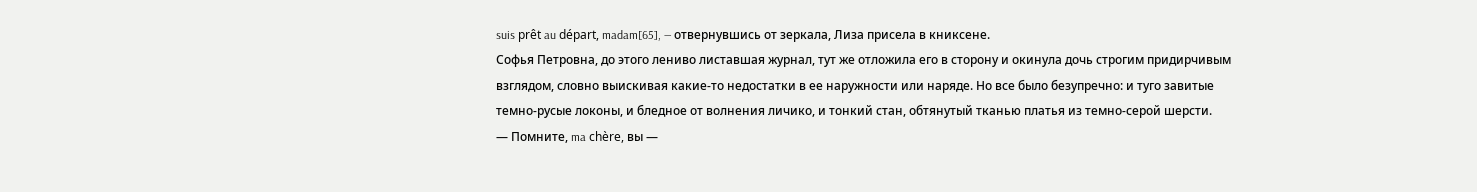suis prêt au départ, madam[65], — отвернувшись от зеркала, Лиза присела в книксене.
Софья Петровна, до этого лениво листавшая журнал, тут же отложила его в сторону и окинула дочь строгим придирчивым взглядом, словно выискивая какие-то недостатки в ее наружности или наряде. Но все было безупречно: и туго завитые темно-русые локоны, и бледное от волнения личико, и тонкий стан, обтянутый тканью платья из темно-серой шерсти.
— Помните, ma chère, вы —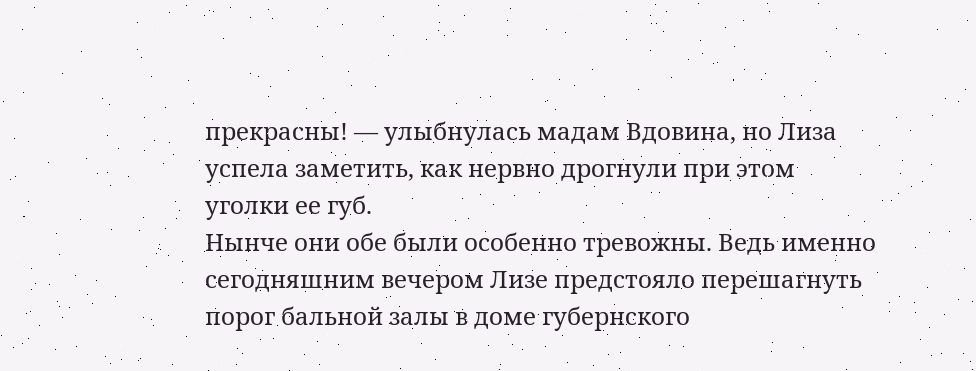прекрасны! — улыбнулась мадам Вдовина, но Лиза успела заметить, как нервно дрогнули при этом уголки ее губ.
Нынче они обе были особенно тревожны. Ведь именно сегодняшним вечером Лизе предстояло перешагнуть порог бальной залы в доме губернского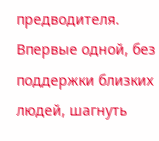предводителя. Впервые одной, без поддержки близких людей, шагнуть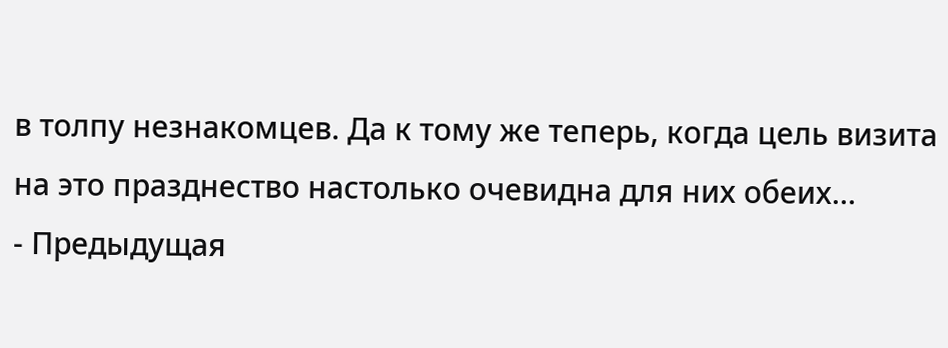в толпу незнакомцев. Да к тому же теперь, когда цель визита на это празднество настолько очевидна для них обеих…
- Предыдущая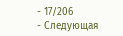- 17/206
- Следующая